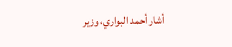أشار أحمد البواري، وزير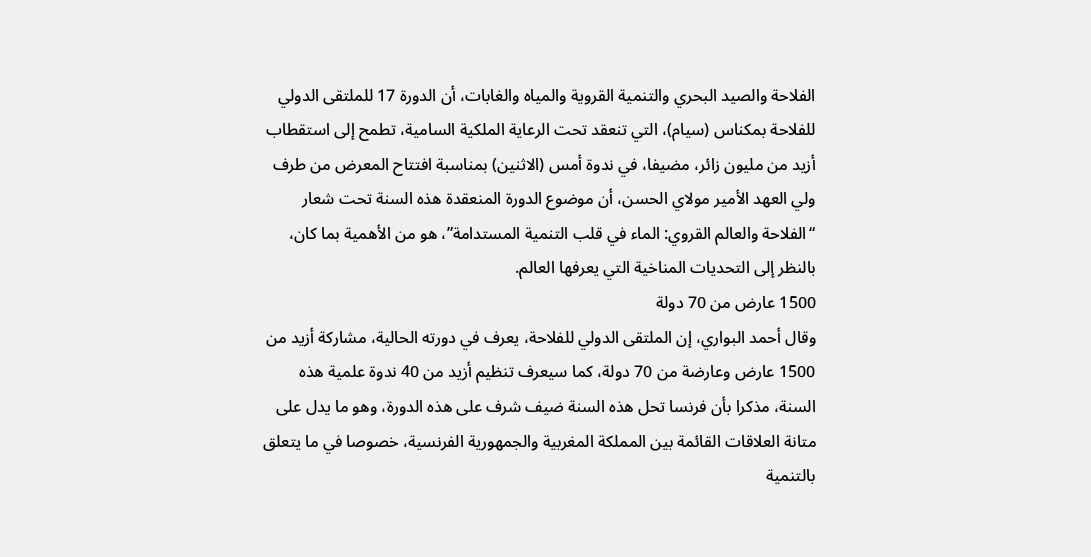الفلاحة والصيد البحري والتنمية القروية والمياه والغابات، أن الدورة 17 للملتقى الدولي للفلاحة بمكناس (سيام)، التي تنعقد تحت الرعاية الملكية السامية، تطمح إلى استقطاب أزيد من مليون زائر، مضيفا، في ندوة أمس (الاثنين) بمناسبة افتتاح المعرض من طرف ولي العهد الأمير مولاي الحسن، أن موضوع الدورة المنعقدة هذه السنة تحت شعار “الفلاحة والعالم القروي: الماء في قلب التنمية المستدامة”، هو من الأهمية بما كان، بالنظر إلى التحديات المناخية التي يعرفها العالم.
1500 عارض من 70 دولة
وقال أحمد البواري، إن الملتقى الدولي للفلاحة، يعرف في دورته الحالية، مشاركة أزيد من 1500 عارض وعارضة من 70 دولة، كما سيعرف تنظيم أزيد من 40 ندوة علمية هذه السنة، مذكرا بأن فرنسا تحل هذه السنة ضيف شرف على هذه الدورة، وهو ما يدل على متانة العلاقات القائمة بين المملكة المغربية والجمهورية الفرنسية، خصوصا في ما يتعلق بالتنمية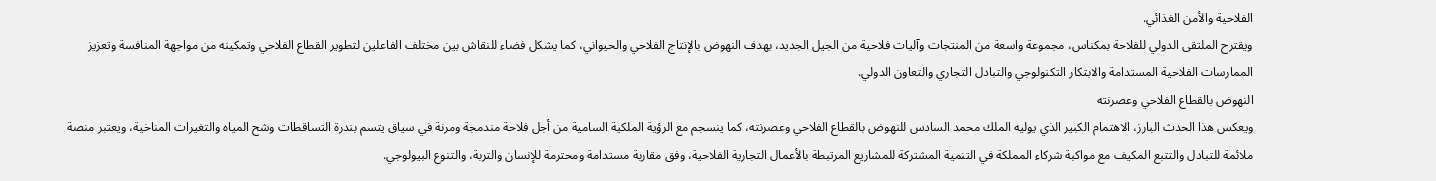الفلاحية والأمن الغذائي.
ويقترح الملتقى الدولي للفلاحة بمكناس، مجموعة واسعة من المنتجات وآليات فلاحية من الجيل الجديد، بهدف النهوض بالإنتاج الفلاحي والحيواني، كما يشكل فضاء للنقاش بين مختلف الفاعلين لتطوير القطاع الفلاحي وتمكينه من مواجهة المنافسة وتعزيز الممارسات الفلاحية المستدامة والابتكار التكنولوجي والتبادل التجاري والتعاون الدولي.
النهوض بالقطاع الفلاحي وعصرنته
ويعكس هذا الحدث البارز، الاهتمام الكبير الذي يوليه الملك محمد السادس للنهوض بالقطاع الفلاحي وعصرنته، كما ينسجم مع الرؤية الملكية السامية من أجل فلاحة مندمجة ومرنة في سياق يتسم بندرة التساقطات وشح المياه والتغيرات المناخية، ويعتبر منصة ملائمة للتبادل والتتبع المكيف مع مواكبة شركاء المملكة في التنمية المشتركة للمشاريع المرتبطة بالأعمال التجارية الفلاحية، وفق مقاربة مستدامة ومحترمة للإنسان والتربة، والتنوع البيولوجي.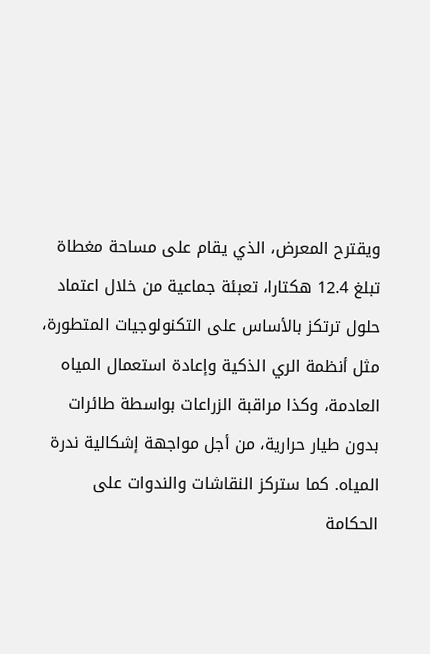ويقترح المعرض، الذي يقام على مساحة مغطاة تبلغ 12.4 هكتارا، تعبئة جماعية من خلال اعتماد حلول ترتكز بالأساس على التكنولوجيات المتطورة، مثل أنظمة الري الذكية وإعادة استعمال المياه العادمة، وكذا مراقبة الزراعات بواسطة طائرات بدون طيار حرارية، من أجل مواجهة إشكالية ندرة المياه. كما ستركز النقاشات والندوات على الحكامة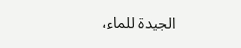الجيدة للماء،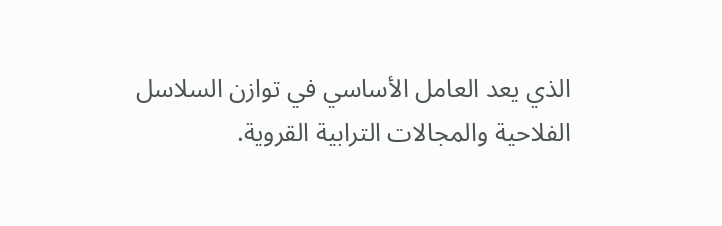الذي يعد العامل الأساسي في توازن السلاسل الفلاحية والمجالات الترابية القروية.